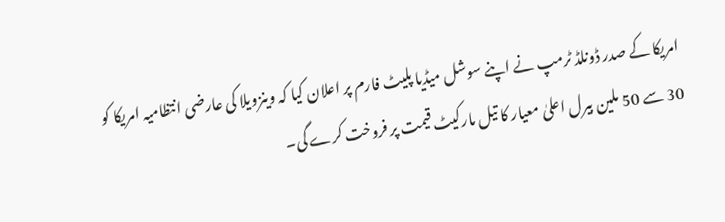امریکا کے صدر ڈونلڈ ٹرمپ نے اپنے سوشل میڈیا پلیٹ فارم پر اعلان کیا کہ وینزویلا کی عارضی انتظامیہ امریکا کو 30 سے 50 ملین بیرل اعلیٰ معیار کا تیل مارکیٹ قیمت پر فروخت کرے گی۔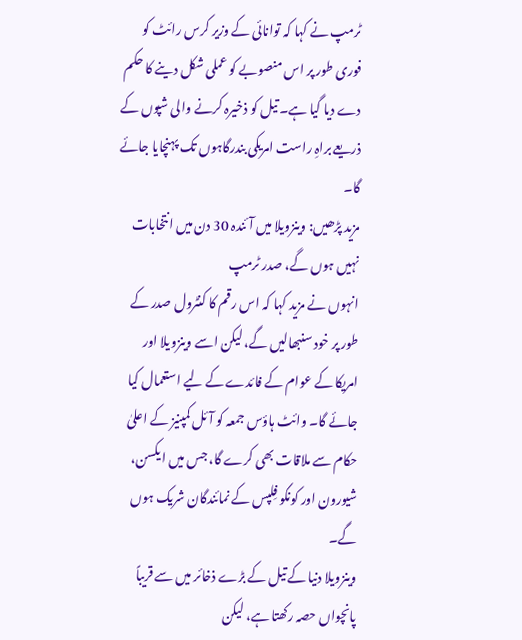ٹرمپ نے کہا کہ توانائی کے وزیر کرس رائٹ کو فوری طور پر اس منصوبے کو عملی شکل دینے کا حکم دے دیا گیا ہے۔ تیل کو ذخیرہ کرنے والی شپوں کے ذریعے براہِ راست امریکی بندرگاہوں تک پہنچایا جائے گا۔
مزید پڑھیں: وینزویلا میں آئندہ 30 دن میں انتخابات نہیں ہوں گے، صدر ٹرمپ
انہوں نے مزید کہا کہ اس رقم کا کنٹرول صدر کے طور پر خود سنبھالیں گے، لیکن اسے وینزویلا اور امریکا کے عوام کے فائدے کے لیے استعمال کیا جائے گا۔ وائٹ ہاؤس جمعہ کو آئل کمپنیز کے اعلیٰ حکام سے ملاقات بھی کرے گا، جس میں ایکسن، شیورون اور کونکو فِلپس کے نمائندگان شریک ہوں گے۔
وینزویلا دنیا کے تیل کے بڑے ذخائر میں سے قریباً پانچواں حصہ رکھتا ہے، لیکن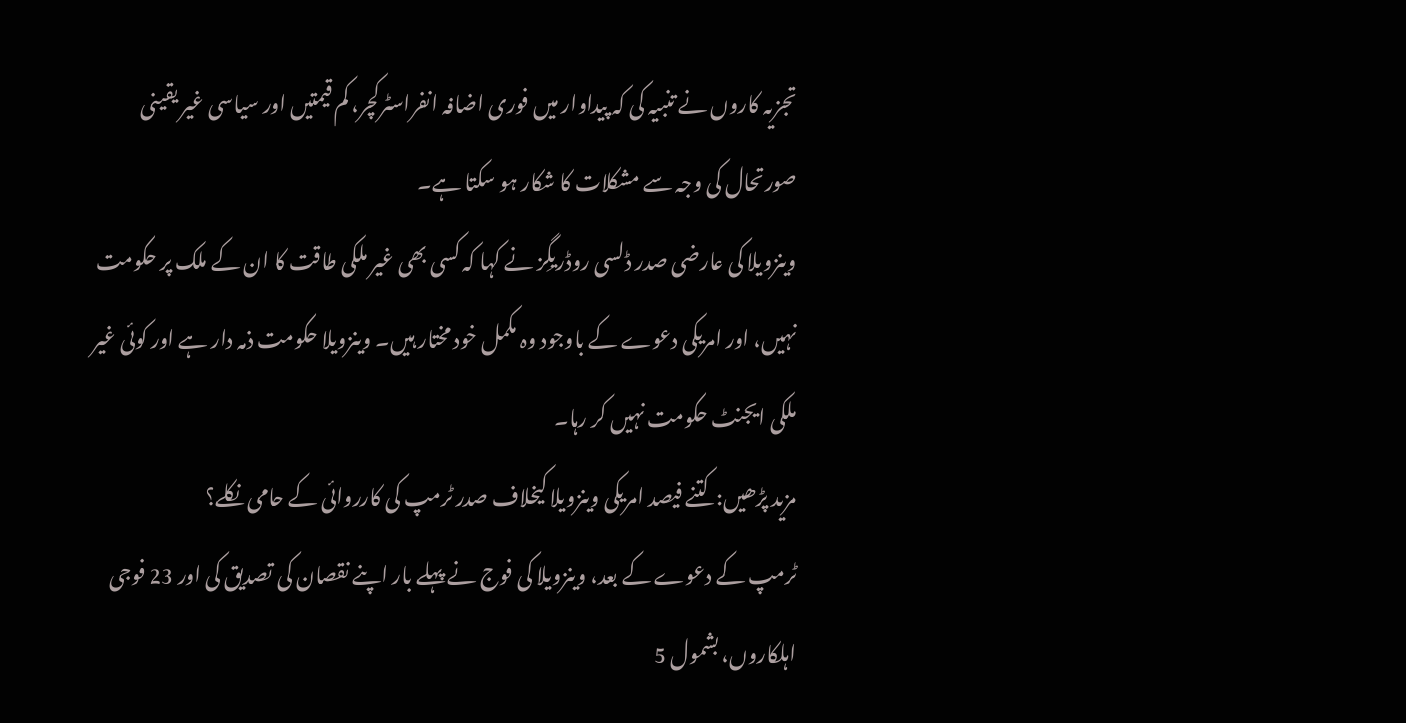تجزیہ کاروں نے تنبیہ کی کہ پیداوار میں فوری اضافہ انفراسٹرکچر، کم قیمتیں اور سیاسی غیر یقینی صورتحال کی وجہ سے مشکلات کا شکار ہو سکتا ہے۔
وینزویلا کی عارضی صدر ڈلسی روڈریگِز نے کہا کہ کسی بھی غیر ملکی طاقت کا ان کے ملک پر حکومت نہیں، اور امریکی دعوے کے باوجود وہ مکمل خود مختار ہیں۔ وینزویلا حکومت ذمہ دار ہے اور کوئی غیر ملکی ایجنٹ حکومت نہیں کر رہا۔
مزید پڑھیں: کتنے فیصد امریکی وینزویلا کیخلاف صدر ٹرمپ کی کارروائی کے حامی نکلے؟
ٹرمپ کے دعوے کے بعد، وینزویلا کی فوج نے پہلے بار اپنے نقصان کی تصدیق کی اور 23 فوجی اہلکاروں، بشمول 5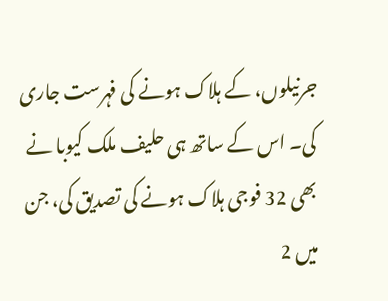جرنیلوں، کے ہلاک ہونے کی فہرست جاری کی۔ اس کے ساتھ ہی حلیف ملک کیوبا نے بھی 32 فوجی ہلاک ہونے کی تصدیق کی، جن میں 2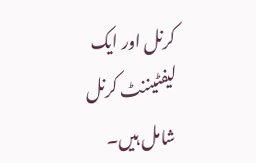کرنل اور ایک لیفٹیننٹ کرنل شامل ہیں۔